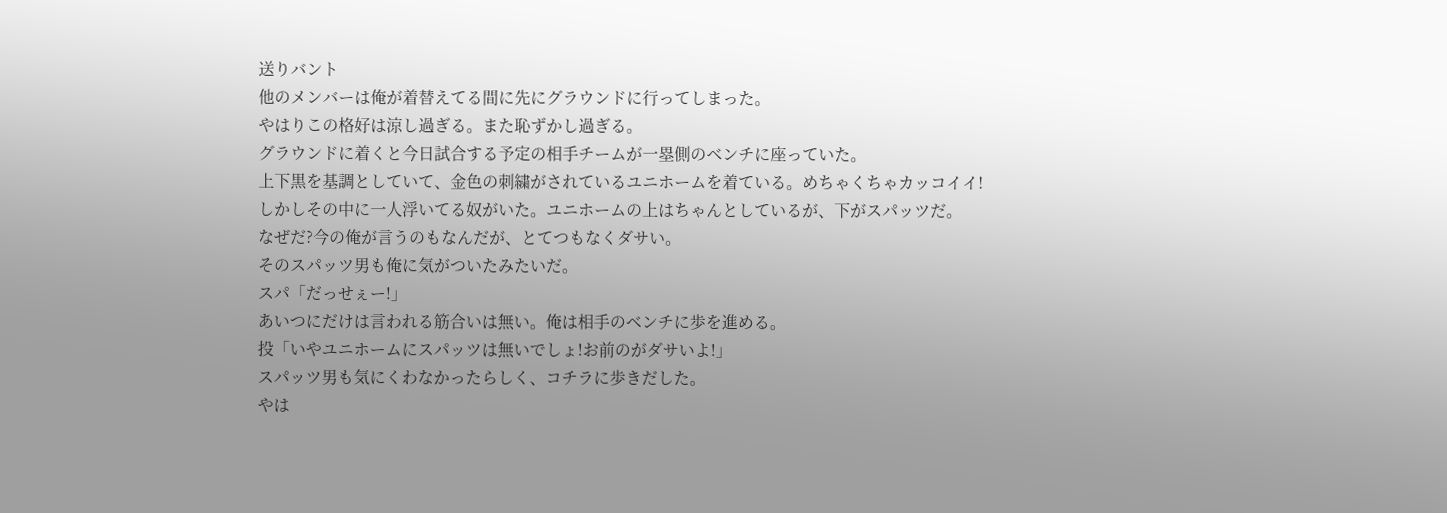送りバント
他のメンバーは俺が着替えてる間に先にグラウンドに行ってしまった。
やはりこの格好は涼し過ぎる。また恥ずかし過ぎる。
グラウンドに着くと今日試合する予定の相手チームが一塁側のベンチに座っていた。
上下黒を基調としていて、金色の刺繍がされているユニホームを着ている。めちゃくちゃカッコイイ!
しかしその中に一人浮いてる奴がいた。ユニホームの上はちゃんとしているが、下がスパッツだ。
なぜだ?今の俺が言うのもなんだが、とてつもなくダサい。
そのスパッツ男も俺に気がついたみたいだ。
スパ「だっせぇー!」
あいつにだけは言われる筋合いは無い。俺は相手のベンチに歩を進める。
投「いやユニホームにスパッツは無いでしょ!お前のがダサいよ!」
スパッツ男も気にくわなかったらしく、コチラに歩きだした。
やは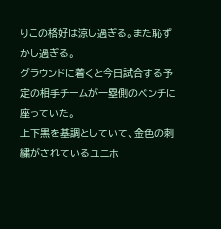りこの格好は涼し過ぎる。また恥ずかし過ぎる。
グラウンドに着くと今日試合する予定の相手チームが一塁側のベンチに座っていた。
上下黒を基調としていて、金色の刺繍がされているユニホ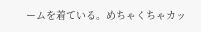ームを着ている。めちゃくちゃカッ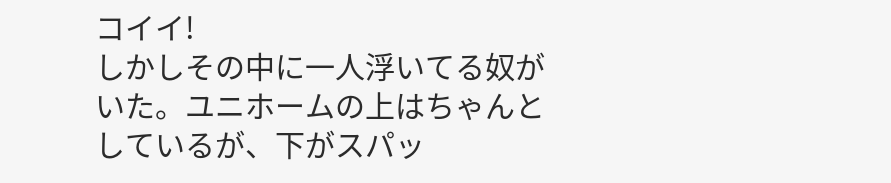コイイ!
しかしその中に一人浮いてる奴がいた。ユニホームの上はちゃんとしているが、下がスパッ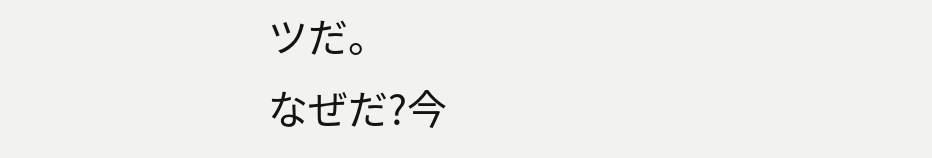ツだ。
なぜだ?今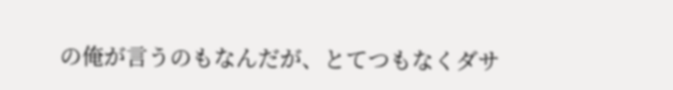の俺が言うのもなんだが、とてつもなくダサ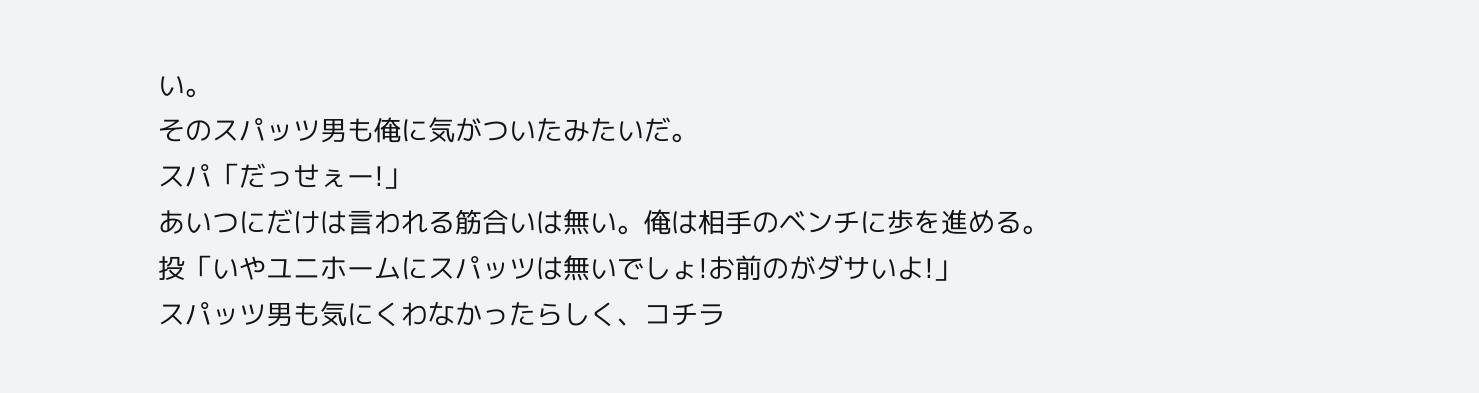い。
そのスパッツ男も俺に気がついたみたいだ。
スパ「だっせぇー!」
あいつにだけは言われる筋合いは無い。俺は相手のベンチに歩を進める。
投「いやユニホームにスパッツは無いでしょ!お前のがダサいよ!」
スパッツ男も気にくわなかったらしく、コチラ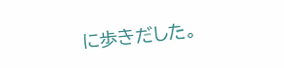に歩きだした。